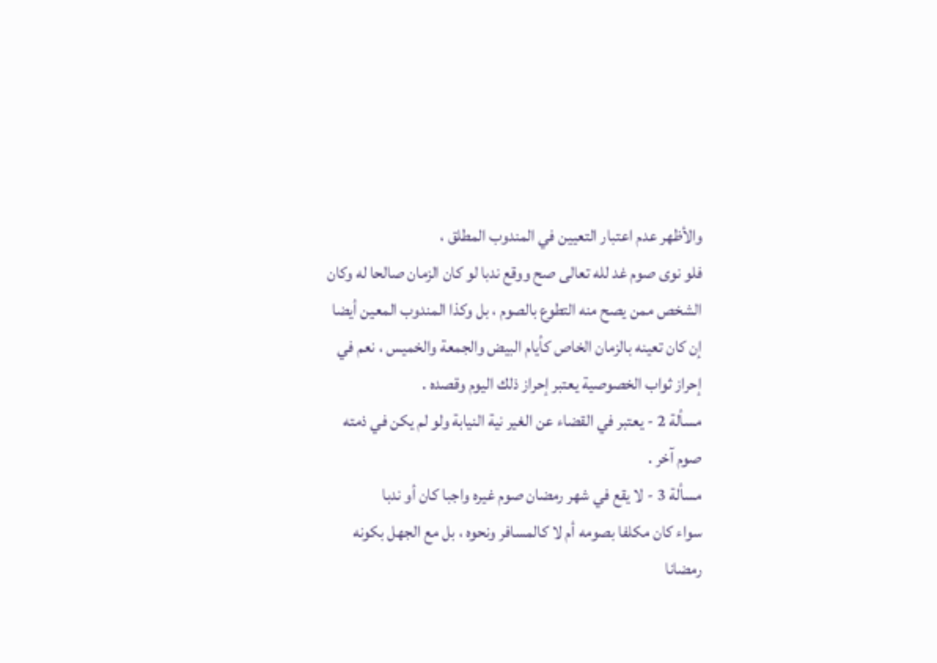والأظهر عدم اعتبار التعيين في المندوب المطلق ،
فلو نوى صوم غد لله تعالى صح ووقع ندبا لو كان الزمان صالحا له وكان
الشخص ممن يصح منه التطوع بالصوم ، بل وكذا المندوب المعين أيضا
إن كان تعينه بالزمان الخاص كأيام البيض والجمعة والخميس ، نعم في
إحراز ثواب الخصوصية يعتبر إحراز ذلك اليوم وقصده .
مسألة 2 - يعتبر في القضاء عن الغير نية النيابة ولو لم يكن في ذمته
صوم آخر .
مسألة 3 - لا يقع في شهر رمضان صوم غيره واجبا كان أو ندبا
سواء كان مكلفا بصومه أم لا كالمسافر ونحوه ، بل مع الجهل بكونه
رمضانا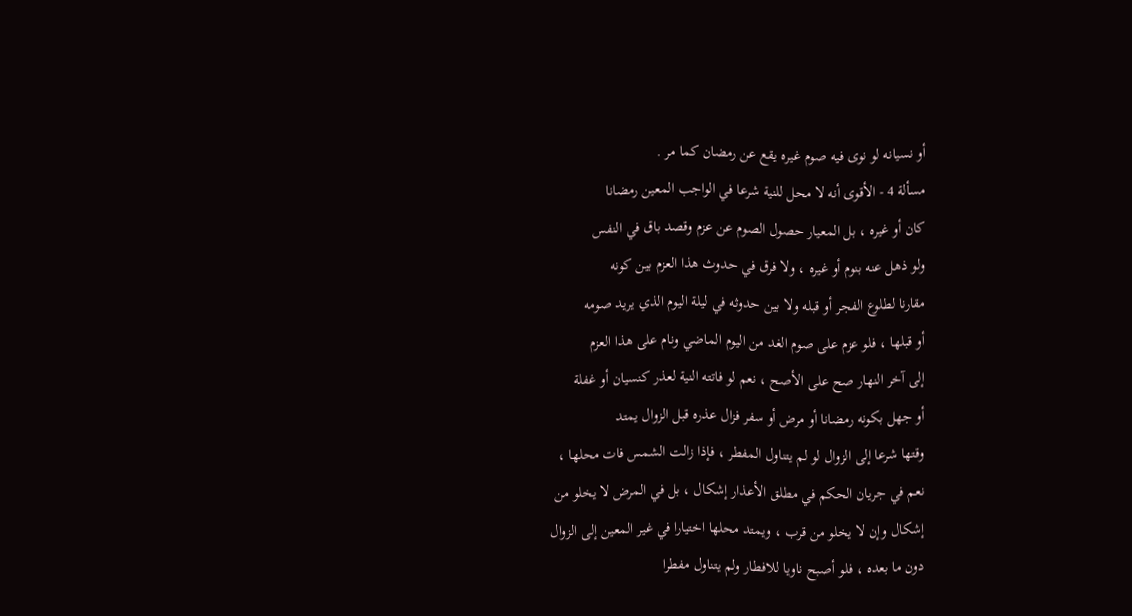أو نسيانه لو نوى فيه صوم غيره يقع عن رمضان كما مر .
مسألة 4 - الأقوى أنه لا محل للنية شرعا في الواجب المعين رمضانا
كان أو غيره ، بل المعيار حصول الصوم عن عزم وقصد باق في النفس
ولو ذهل عنه بنوم أو غيره ، ولا فرق في حدوث هذا العزم بين كونه
مقارنا لطلوع الفجر أو قبله ولا بين حدوثه في ليلة اليوم الذي يريد صومه
أو قبلها ، فلو عزم على صوم الغد من اليوم الماضي ونام على هذا العزم
إلى آخر النهار صح على الأصح ، نعم لو فاتته النية لعذر كنسيان أو غفلة
أو جهل بكونه رمضانا أو مرض أو سفر فزال عذره قبل الزوال يمتد
وقتها شرعا إلى الزوال لو لم يتناول المفطر ، فإذا زالت الشمس فات محلها ،
نعم في جريان الحكم في مطلق الأعذار إشكال ، بل في المرض لا يخلو من
إشكال وإن لا يخلو من قرب ، ويمتد محلها اختيارا في غير المعين إلى الزوال
دون ما بعده ، فلو أصبح ناويا للافطار ولم يتناول مفطرا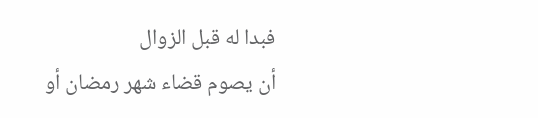فبدا له قبل الزوال
أن يصوم قضاء شهر رمضان أو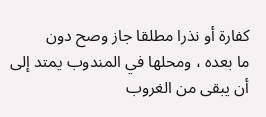كفارة أو نذرا مطلقا جاز وصح دون
ما بعده ، ومحلها في المندوب يمتد إلى أن يبقى من الغروب